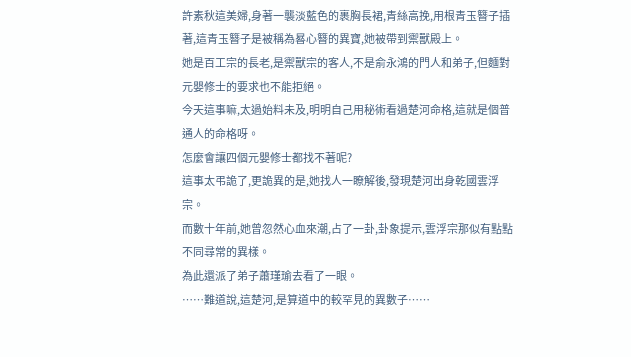許素秋這美婦,身著一襲淡藍色的裹胸長裙,青絲高挽,用根青玉簪子插著,這青玉簪子是被稱為晷心簪的異寶,她被帶到禦獸殿上。
她是百工宗的長老,是禦獸宗的客人,不是俞永鴻的門人和弟子,但麵對元嬰修士的要求也不能拒絕。
今天這事嘛,太過始料未及,明明自己用秘術看過楚河命格,這就是個普通人的命格呀。
怎麼會讓四個元嬰修士都找不著呢?
這事太弔詭了,更詭異的是,她找人一瞭解後,發現楚河出身乾國雲浮宗。
而數十年前,她曾忽然心血來潮,占了一卦,卦象提示,雲浮宗那似有點點不同尋常的異樣。
為此還派了弟子蕭瑾瑜去看了一眼。
……難道說,這楚河,是算道中的較罕見的異數子……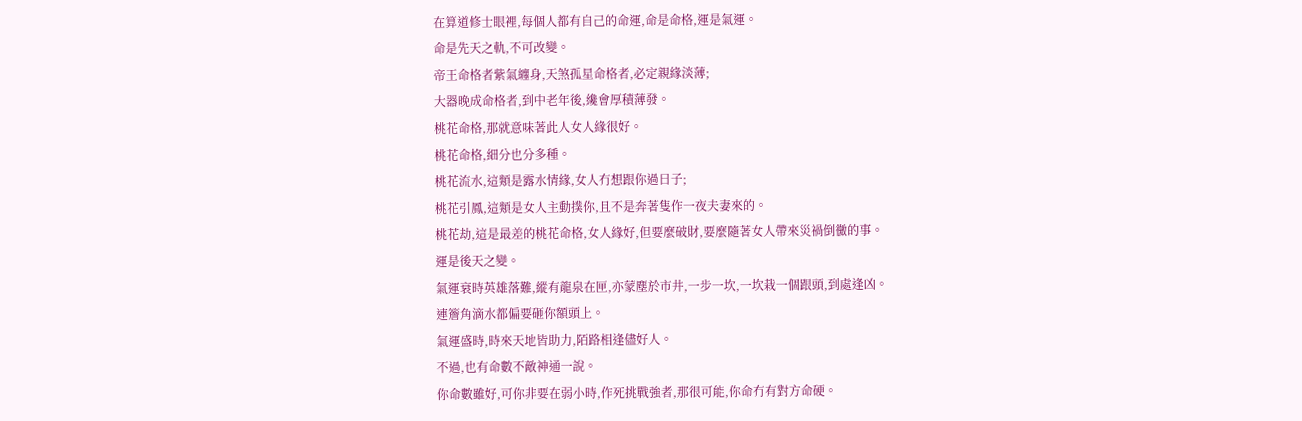在算道修士眼裡,每個人都有自己的命運,命是命格,運是氣運。
命是先天之軌,不可改變。
帝王命格者紫氣纏身,天煞孤星命格者,必定親緣淡薄;
大器晚成命格者,到中老年後,纔會厚積薄發。
桃花命格,那就意味著此人女人緣很好。
桃花命格,細分也分多種。
桃花流水,這類是露水情緣,女人冇想跟你過日子;
桃花引鳳,這類是女人主動撲你,且不是奔著隻作一夜夫妻來的。
桃花劫,這是最差的桃花命格,女人緣好,但要麼破財,要麼隨著女人帶來災禍倒黴的事。
運是後天之變。
氣運衰時英雄落難,縱有龍泉在匣,亦蒙塵於市井,一步一坎,一坎栽一個跟頭,到處逢凶。
連簷角滴水都偏要砸你額頭上。
氣運盛時,時來天地皆助力,陌路相逢儘好人。
不過,也有命數不敵神通一說。
你命數雖好,可你非要在弱小時,作死挑戰強者,那很可能,你命冇有對方命硬。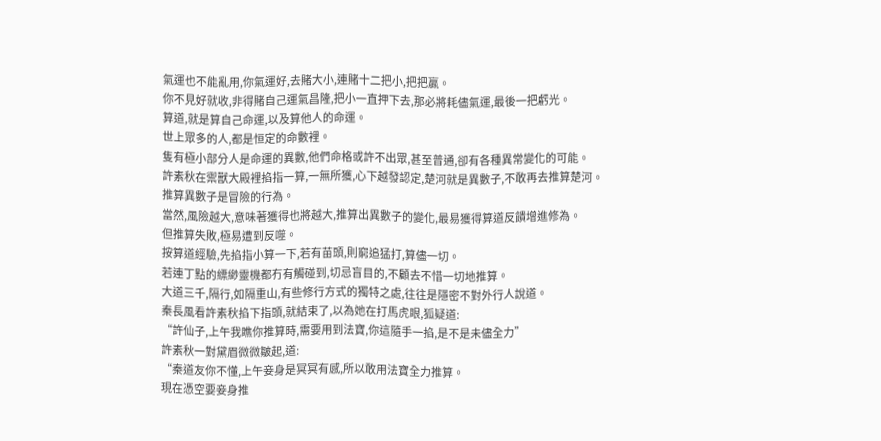氣運也不能亂用,你氣運好,去賭大小,連賭十二把小,把把贏。
你不見好就收,非得賭自己運氣昌隆,把小一直押下去,那必將耗儘氣運,最後一把虧光。
算道,就是算自己命運,以及算他人的命運。
世上眾多的人,都是恒定的命數裡。
隻有極小部分人是命運的異數,他們命格或許不出眾,甚至普通,卻有各種異常變化的可能。
許素秋在禦獸大殿裡掐指一算,一無所獲,心下越發認定,楚河就是異數子,不敢再去推算楚河。
推算異數子是冒險的行為。
當然,風險越大,意味著獲得也將越大,推算出異數子的變化,最易獲得算道反饋增進修為。
但推算失敗,極易遭到反噬。
按算道經驗,先掐指小算一下,若有苗頭,則窮追猛打,算儘一切。
若連丁點的縹緲靈機都冇有觸碰到,切忌盲目的,不顧去不惜一切地推算。
大道三千,隔行,如隔重山,有些修行方式的獨特之處,往往是隱密不對外行人說道。
秦長風看許素秋掐下指頭,就結束了,以為她在打馬虎眼,狐疑道:
“許仙子,上午我瞧你推算時,需要用到法寶,你這隨手一掐,是不是未儘全力”
許素秋一對黛眉微微皺起,道:
“秦道友你不懂,上午妾身是冥冥有感,所以敢用法寶全力推算。
現在憑空要妾身推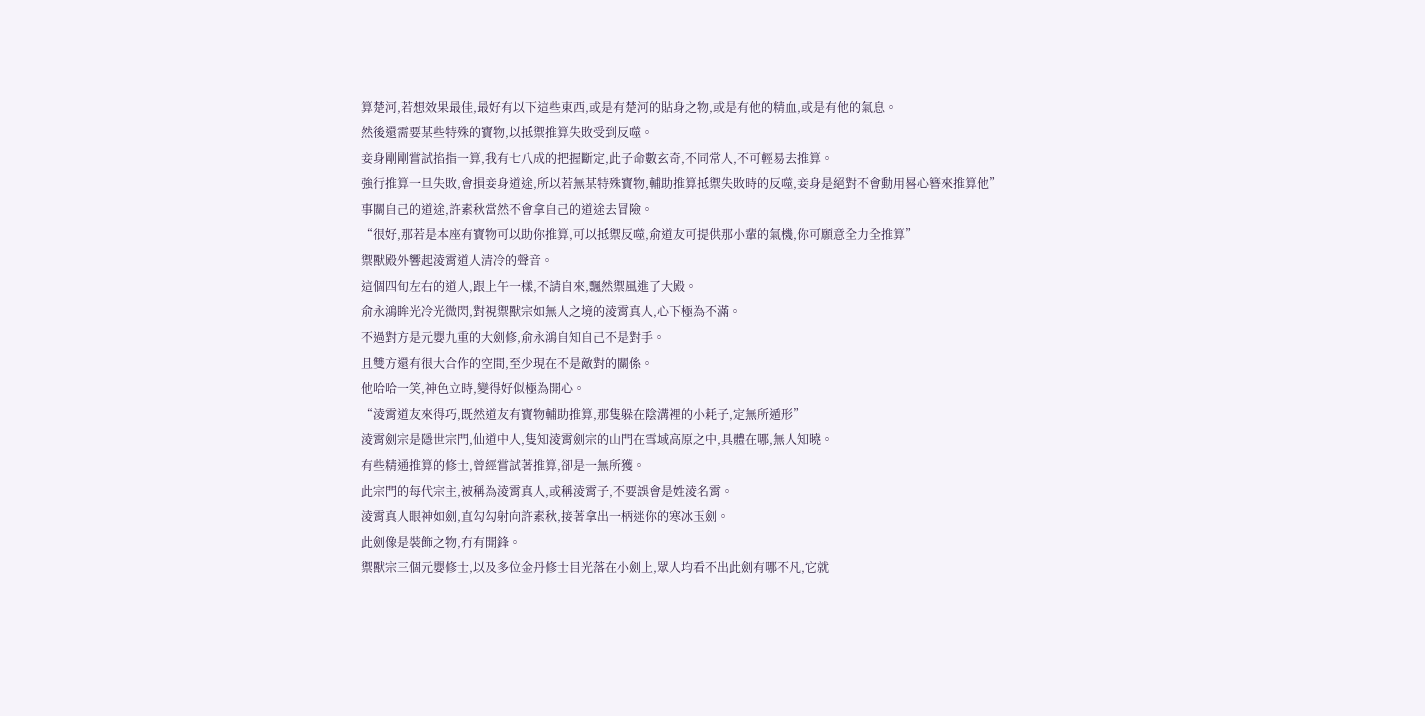算楚河,若想效果最佳,最好有以下這些東西,或是有楚河的貼身之物,或是有他的精血,或是有他的氣息。
然後還需要某些特殊的寶物,以抵禦推算失敗受到反噬。
妾身剛剛嘗試掐指一算,我有七八成的把握斷定,此子命數玄奇,不同常人,不可輕易去推算。
強行推算一旦失敗,會損妾身道途,所以若無某特殊寶物,輔助推算抵禦失敗時的反噬,妾身是絕對不會動用晷心簪來推算他”
事關自己的道途,許素秋當然不會拿自己的道途去冒險。
“很好,那若是本座有寶物可以助你推算,可以抵禦反噬,俞道友可提供那小輩的氣機,你可願意全力全推算”
禦獸殿外響起淩霄道人清冷的聲音。
這個四旬左右的道人,跟上午一樣,不請自來,飄然禦風進了大殿。
俞永鴻眸光冷光微閃,對視禦獸宗如無人之境的淩霄真人,心下極為不滿。
不過對方是元嬰九重的大劍修,俞永鴻自知自己不是對手。
且雙方還有很大合作的空間,至少現在不是敵對的關係。
他哈哈一笑,神色立時,變得好似極為開心。
“淩霄道友來得巧,既然道友有寶物輔助推算,那隻躲在陰溝裡的小耗子,定無所遁形”
淩霄劍宗是隱世宗門,仙道中人,隻知淩霄劍宗的山門在雪域高原之中,具體在哪,無人知曉。
有些精通推算的修士,曾經嘗試著推算,卻是一無所獲。
此宗門的每代宗主,被稱為淩霄真人,或稱淩霄子,不要誤會是姓淩名霄。
淩霄真人眼神如劍,直勾勾射向許素秋,接著拿出一柄迷你的寒冰玉劍。
此劍像是裝飾之物,冇有開鋒。
禦獸宗三個元嬰修士,以及多位金丹修士目光落在小劍上,眾人均看不出此劍有哪不凡,它就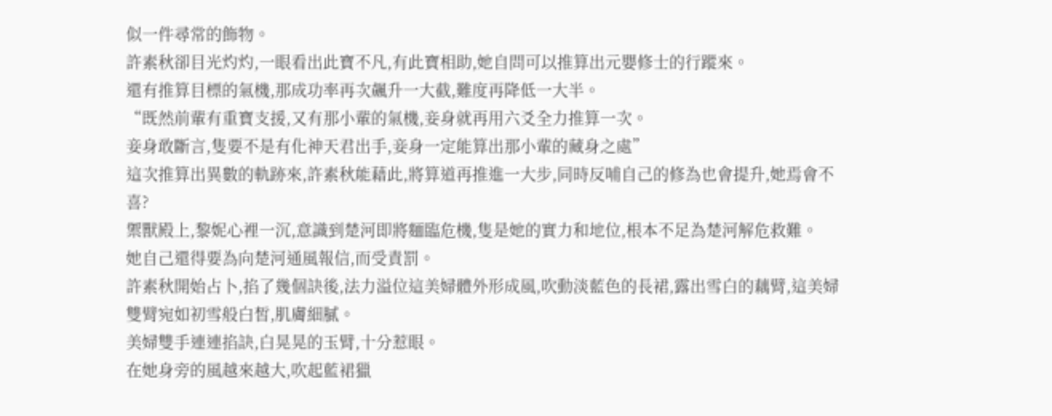似一件尋常的飾物。
許素秋卻目光灼灼,一眼看出此寶不凡,有此寶相助,她自問可以推算出元嬰修士的行蹤來。
還有推算目標的氣機,那成功率再次飆升一大截,難度再降低一大半。
“既然前輩有重寶支援,又有那小輩的氣機,妾身就再用六爻全力推算一次。
妾身敢斷言,隻要不是有化神天君出手,妾身一定能算出那小輩的藏身之處”
這次推算出異數的軌跡來,許素秋能藉此,將算道再推進一大步,同時反哺自己的修為也會提升,她焉會不喜?
禦獸殿上,黎妮心裡一沉,意識到楚河即將麵臨危機,隻是她的實力和地位,根本不足為楚河解危救難。
她自己還得要為向楚河通風報信,而受責罰。
許素秋開始占卜,掐了幾個訣後,法力溢位這美婦體外形成風,吹動淡藍色的長裙,露出雪白的藕臂,這美婦雙臂宛如初雪般白皙,肌膚細膩。
美婦雙手連連掐訣,白晃晃的玉臂,十分惹眼。
在她身旁的風越來越大,吹起藍裙獵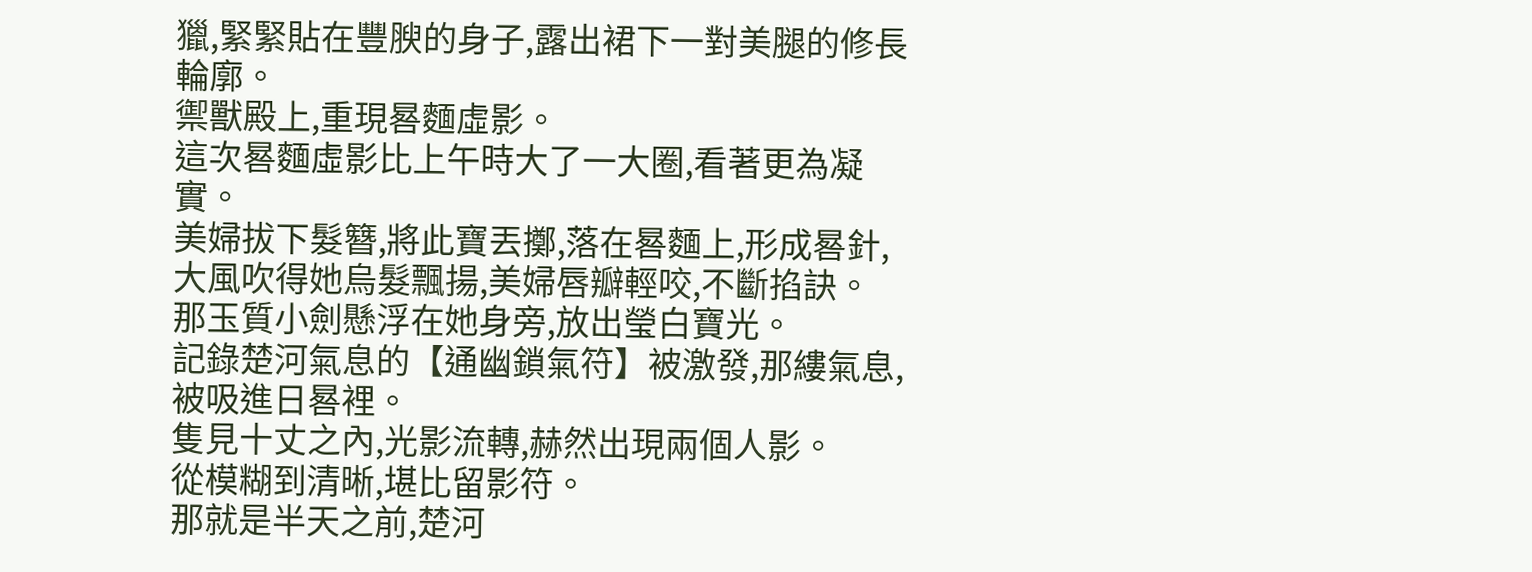獵,緊緊貼在豐腴的身子,露出裙下一對美腿的修長輪廓。
禦獸殿上,重現晷麵虛影。
這次晷麵虛影比上午時大了一大圈,看著更為凝實。
美婦拔下髮簪,將此寶丟擲,落在晷麵上,形成晷針,大風吹得她烏髮飄揚,美婦唇瓣輕咬,不斷掐訣。
那玉質小劍懸浮在她身旁,放出瑩白寶光。
記錄楚河氣息的【通幽鎖氣符】被激發,那縷氣息,被吸進日晷裡。
隻見十丈之內,光影流轉,赫然出現兩個人影。
從模糊到清晰,堪比留影符。
那就是半天之前,楚河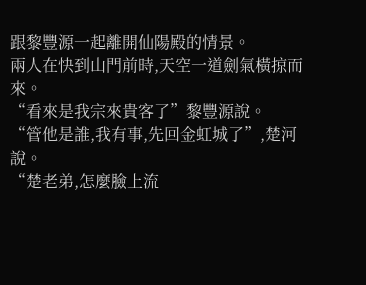跟黎豐源一起離開仙陽殿的情景。
兩人在快到山門前時,天空一道劍氣橫掠而來。
“看來是我宗來貴客了”黎豐源說。
“管他是誰,我有事,先回金虹城了”,楚河說。
“楚老弟,怎麼臉上流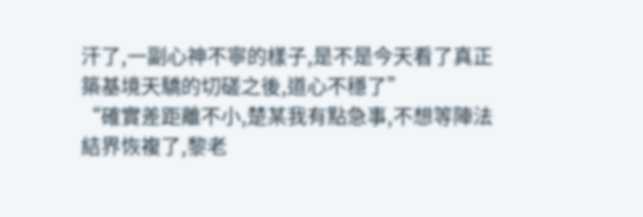汗了,一副心神不寧的樣子,是不是今天看了真正築基境天驕的切磋之後,道心不穩了”
“確實差距離不小,楚某我有點急事,不想等陣法結界恢複了,黎老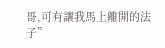哥,可有讓我馬上離開的法子”